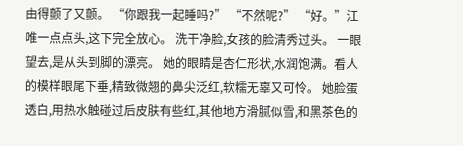由得颤了又颤。 “你跟我一起睡吗?” “不然呢?” “好。”江唯一点点头,这下完全放心。 洗干净脸,女孩的脸清秀过头。 一眼望去,是从头到脚的漂亮。 她的眼睛是杏仁形状,水润饱满。看人的模样眼尾下垂,精致微翘的鼻尖泛红,软糯无辜又可怜。 她脸蛋透白,用热水触碰过后皮肤有些红,其他地方滑腻似雪,和黑茶色的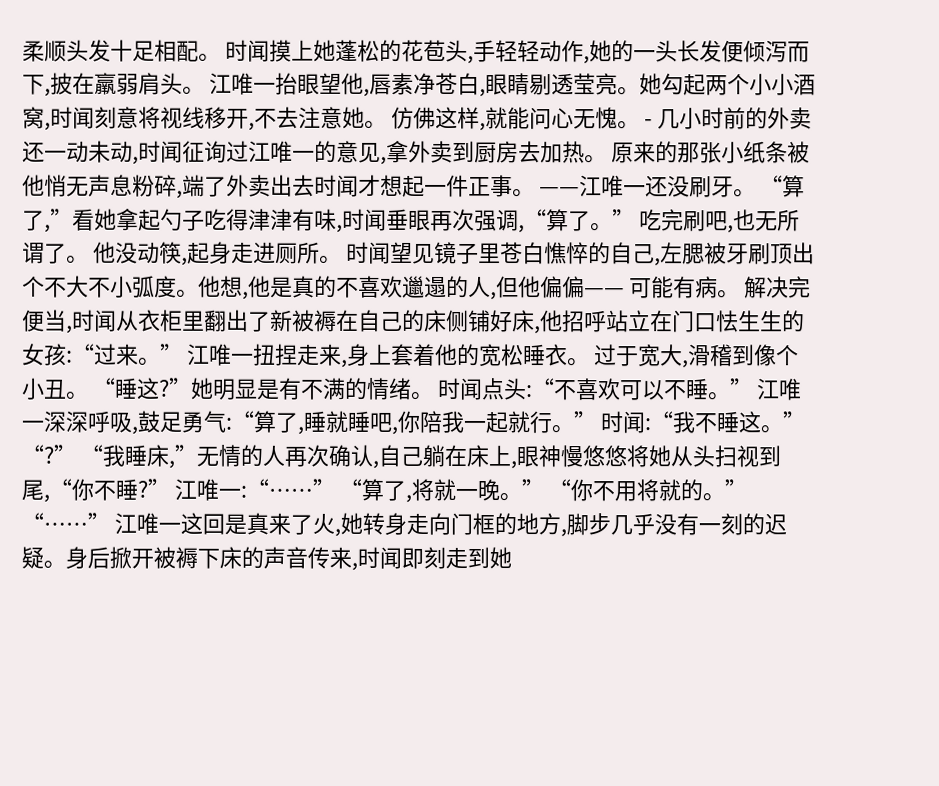柔顺头发十足相配。 时闻摸上她蓬松的花苞头,手轻轻动作,她的一头长发便倾泻而下,披在羸弱肩头。 江唯一抬眼望他,唇素净苍白,眼睛剔透莹亮。她勾起两个小小酒窝,时闻刻意将视线移开,不去注意她。 仿佛这样,就能问心无愧。 - 几小时前的外卖还一动未动,时闻征询过江唯一的意见,拿外卖到厨房去加热。 原来的那张小纸条被他悄无声息粉碎,端了外卖出去时闻才想起一件正事。 ——江唯一还没刷牙。 “算了,”看她拿起勺子吃得津津有味,时闻垂眼再次强调,“算了。” 吃完刷吧,也无所谓了。 他没动筷,起身走进厕所。 时闻望见镜子里苍白憔悴的自己,左腮被牙刷顶出个不大不小弧度。他想,他是真的不喜欢邋遢的人,但他偏偏—— 可能有病。 解决完便当,时闻从衣柜里翻出了新被褥在自己的床侧铺好床,他招呼站立在门口怯生生的女孩:“过来。” 江唯一扭捏走来,身上套着他的宽松睡衣。 过于宽大,滑稽到像个小丑。 “睡这?”她明显是有不满的情绪。 时闻点头:“不喜欢可以不睡。” 江唯一深深呼吸,鼓足勇气:“算了,睡就睡吧,你陪我一起就行。” 时闻:“我不睡这。” “?” “我睡床,”无情的人再次确认,自己躺在床上,眼神慢悠悠将她从头扫视到尾,“你不睡?” 江唯一:“……” “算了,将就一晚。” “你不用将就的。” “……” 江唯一这回是真来了火,她转身走向门框的地方,脚步几乎没有一刻的迟疑。身后掀开被褥下床的声音传来,时闻即刻走到她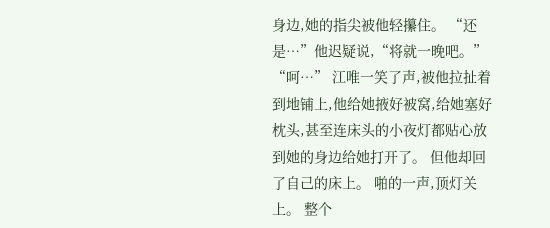身边,她的指尖被他轻攥住。 “还是…”他迟疑说,“将就一晚吧。” “呵…” 江唯一笑了声,被他拉扯着到地铺上,他给她掖好被窝,给她塞好枕头,甚至连床头的小夜灯都贴心放到她的身边给她打开了。 但他却回了自己的床上。 啪的一声,顶灯关上。 整个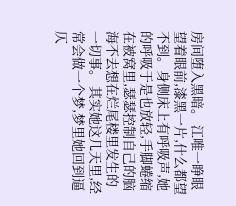房间堕入黑暗。 江唯一睁眼望着眼前,漆黑一片,什么都望不到。身侧床上有呼吸声,她的呼吸于是也放轻,手脚蜷缩在被窝里,瑟瑟控制自己的脑海不去想在烂尾楼里发生的一切事。 其实她这几天里,经常会做一个梦,梦里她回到逼仄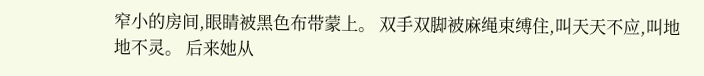窄小的房间,眼睛被黑色布带蒙上。 双手双脚被麻绳束缚住,叫天天不应,叫地地不灵。 后来她从